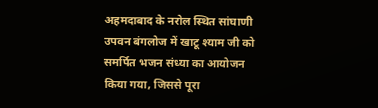अहमदाबाद के नरोल स्थित सांघाणी उपवन बंगलोज में खाटू श्याम जी को समर्पित भजन संध्या का आयोजन किया गया, जिससे पूरा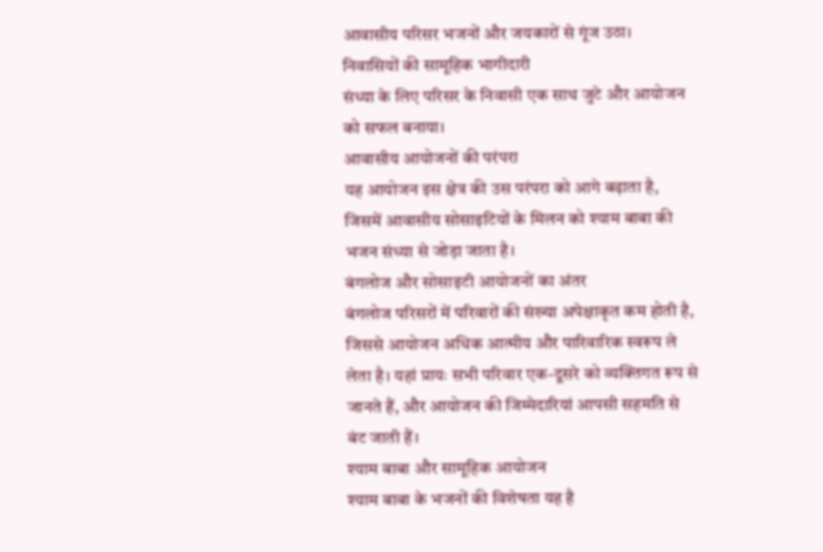आवासीय परिसर भजनों और जयकारों से गूंज उठा।
निवासियों की सामूहिक भागीदारी
संध्या के लिए परिसर के निवासी एक साथ जुटे और आयोजन को सफल बनाया।
आवासीय आयोजनों की परंपरा
यह आयोजन इस क्षेत्र की उस परंपरा को आगे बढ़ाता है, जिसमें आवासीय सोसाइटियों के मिलन को श्याम बाबा की भजन संध्या से जोड़ा जाता है।
बंगलोज और सोसाइटी आयोजनों का अंतर
बंगलोज परिसरों में परिवारों की संख्या अपेक्षाकृत कम होती है, जिससे आयोजन अधिक आत्मीय और पारिवारिक स्वरूप ले लेता है। यहां प्रायः सभी परिवार एक-दूसरे को व्यक्तिगत रूप से जानते हैं, और आयोजन की जिम्मेदारियां आपसी सहमति से बंट जाती हैं।
श्याम बाबा और सामूहिक आयोजन
श्याम बाबा के भजनों की विशेषता यह है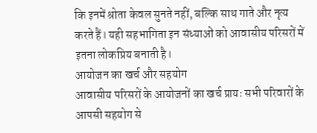कि इनमें श्रोता केवल सुनते नहीं, बल्कि साथ गाते और नृत्य करते हैं। यही सहभागिता इन संध्याओं को आवासीय परिसरों में इतना लोकप्रिय बनाती है।
आयोजन का खर्च और सहयोग
आवासीय परिसरों के आयोजनों का खर्च प्रायः सभी परिवारों के आपसी सहयोग से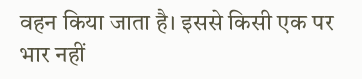वहन किया जाता है। इससे किसी एक पर भार नहीं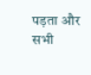पड़ता और सभी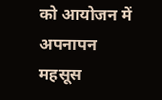को आयोजन में अपनापन महसूस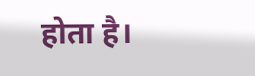होता है।